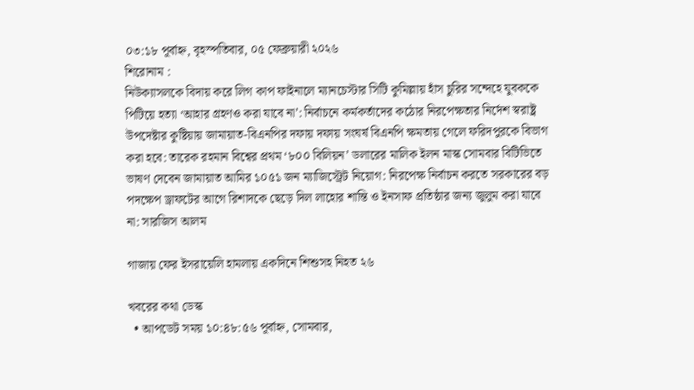০৩:১৮ পূর্বাহ্ন, বৃহস্পতিবার, ০৫ ফেব্রুয়ারী ২০২৬
শিরোনাম :
নিউক্যাসলকে বিদায় করে লিগ কাপ ফাইনালে ম্যানচেস্টার সিটি কুমিল্লায় হাঁস চুরির সন্দেহে যুবককে পিটিয়ে হত্যা ‘আহার গ্রহণও করা যাবে না’: নির্বাচনে কর্মকর্তাদের কঠোর নিরপেক্ষতার নির্দেশ স্বরাষ্ট্র উপদেষ্টার কুষ্টিয়ায় জামায়াত-বিএনপির দফায় দফায় সংঘর্ষ বিএনপি ক্ষমতায় গেলে ফরিদপুরকে বিভাগ করা হবে: তারেক রহমান বিশ্বের প্রথম ‘৮০০ বিলিয়ন’ ডলারের মালিক ইলন মাস্ক সোমবার বিটিভিতে ভাষণ দেবেন জামায়াত আমির ১০৫১ জন ম্যাজিস্ট্রেট নিয়োগ: নিরপেক্ষ নির্বাচন করতে সরকারের বড় পদক্ষেপ ড্রাফটের আগে রিশাদকে ছেড়ে দিল লাহোর শান্তি ও ইনসাফ প্রতিষ্ঠার জন্য জুলুম করা যাবে না: সারজিস আলম

গাজায় ফের ইসরায়েলি হামলায় একদিনে শিশুসহ নিহত ২৬

খবরের কথা ডেস্ক
  • আপডেট সময় ১০:৪৮:৫৬ পূর্বাহ্ন, সোমবার,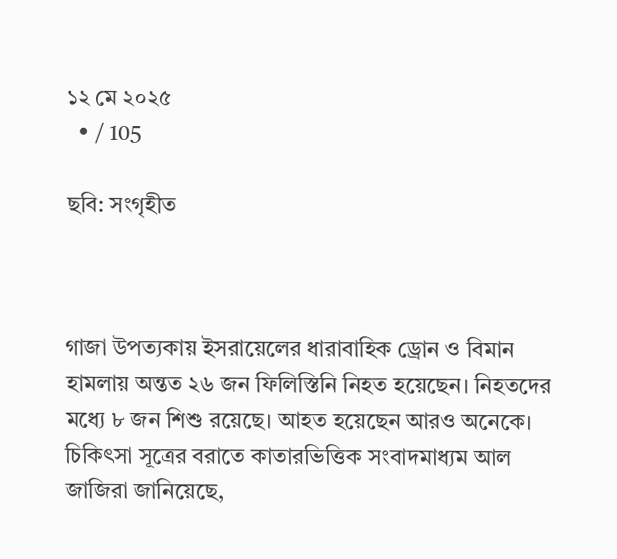১২ মে ২০২৫
  • / 105

ছবি: সংগৃহীত



গাজা উপত্যকায় ইসরায়েলের ধারাবাহিক ড্রোন ও বিমান হামলায় অন্তত ২৬ জন ফিলিস্তিনি নিহত হয়েছেন। নিহতদের মধ্যে ৮ জন শিশু রয়েছে। আহত হয়েছেন আরও অনেকে। চিকিৎসা সূত্রের বরাতে কাতারভিত্তিক সংবাদমাধ্যম আল জাজিরা জানিয়েছে,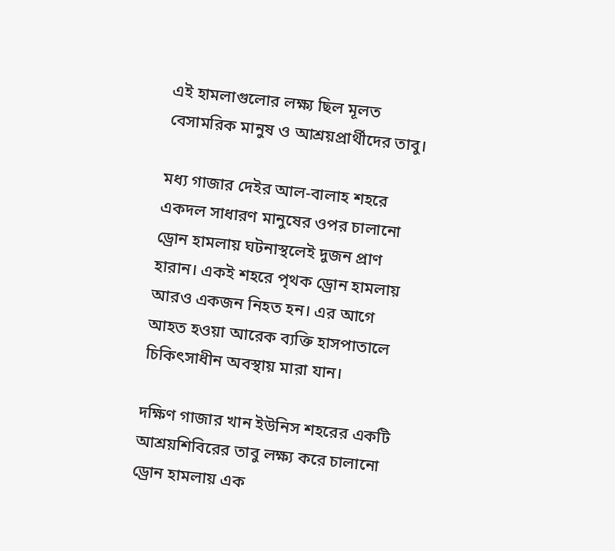এই হামলাগুলোর লক্ষ্য ছিল মূলত বেসামরিক মানুষ ও আশ্রয়প্রার্থীদের তাবু।

মধ্য গাজার দেইর আল-বালাহ শহরে একদল সাধারণ মানুষের ওপর চালানো ড্রোন হামলায় ঘটনাস্থলেই দুজন প্রাণ হারান। একই শহরে পৃথক ড্রোন হামলায় আরও একজন নিহত হন। এর আগে আহত হওয়া আরেক ব্যক্তি হাসপাতালে চিকিৎসাধীন অবস্থায় মারা যান।

দক্ষিণ গাজার খান ইউনিস শহরের একটি আশ্রয়শিবিরের তাবু লক্ষ্য করে চালানো ড্রোন হামলায় এক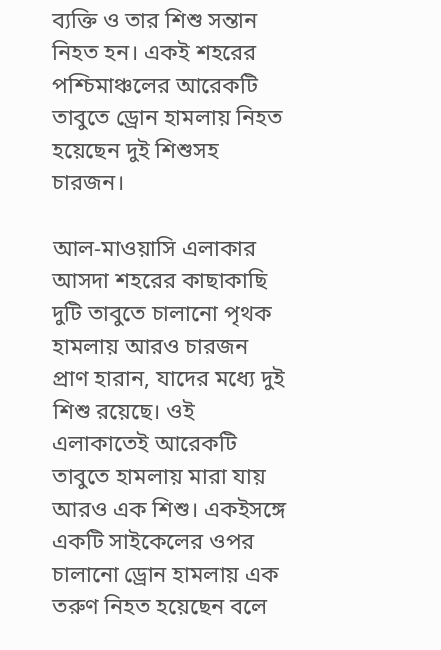ব্যক্তি ও তার শিশু সন্তান নিহত হন। একই শহরের পশ্চিমাঞ্চলের আরেকটি তাবুতে ড্রোন হামলায় নিহত হয়েছেন দুই শিশুসহ চারজন।

আল-মাওয়াসি এলাকার আসদা শহরের কাছাকাছি দুটি তাবুতে চালানো পৃথক হামলায় আরও চারজন প্রাণ হারান, যাদের মধ্যে দুই শিশু রয়েছে। ওই এলাকাতেই আরেকটি তাবুতে হামলায় মারা যায় আরও এক শিশু। একইসঙ্গে একটি সাইকেলের ওপর চালানো ড্রোন হামলায় এক তরুণ নিহত হয়েছেন বলে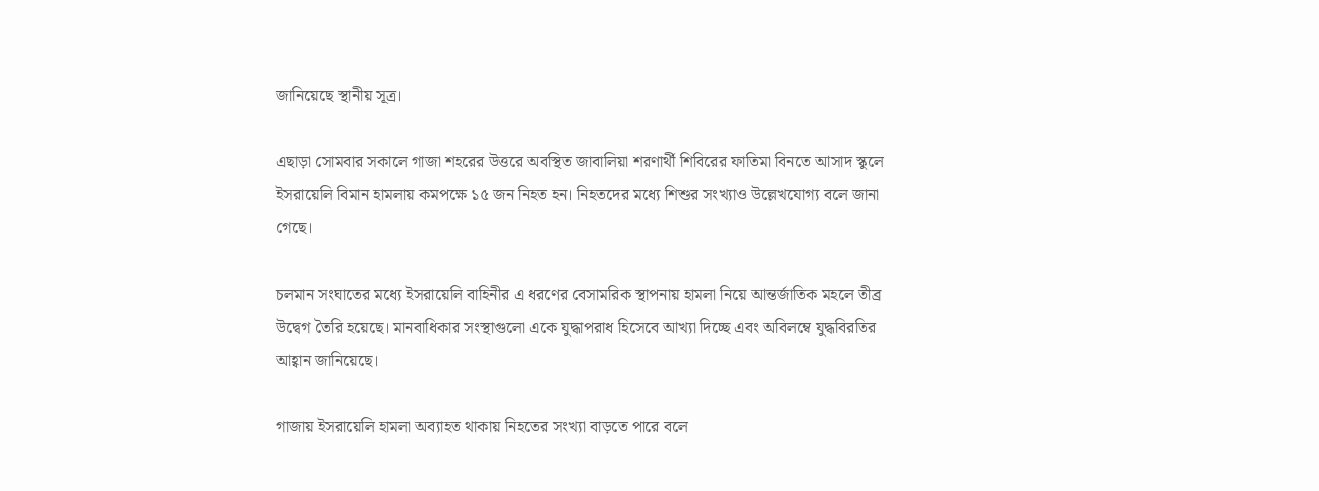জানিয়েছে স্থানীয় সূত্র।

এছাড়া সোমবার সকালে গাজা শহরের উত্তরে অবস্থিত জাবালিয়া শরণার্থী শিবিরের ফাতিমা বিনতে আসাদ স্কুলে ইসরায়েলি বিমান হামলায় কমপক্ষে ১৫ জন নিহত হন। নিহতদের মধ্যে শিশুর সংখ্যাও উল্লেখযোগ্য বলে জানা গেছে।

চলমান সংঘাতের মধ্যে ইসরায়েলি বাহিনীর এ ধরণের বেসামরিক স্থাপনায় হামলা নিয়ে আন্তর্জাতিক মহলে তীব্র উদ্বেগ তৈরি হয়েছে। মানবাধিকার সংস্থাগুলো একে যুদ্ধাপরাধ হিসেবে আখ্যা দিচ্ছে এবং অবিলম্বে যুদ্ধবিরতির আহ্বান জানিয়েছে।

গাজায় ইসরায়েলি হামলা অব্যাহত থাকায় নিহতের সংখ্যা বাড়তে পারে বলে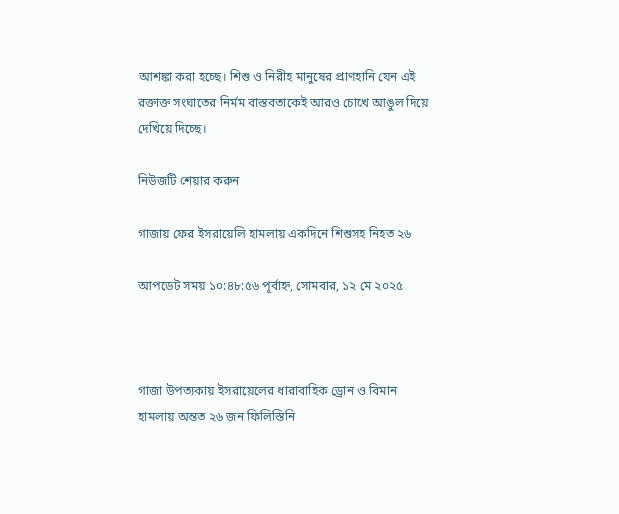আশঙ্কা করা হচ্ছে। শিশু ও নিরীহ মানুষের প্রাণহানি যেন এই রক্তাক্ত সংঘাতের নির্মম বাস্তবতাকেই আরও চোখে আঙুল দিয়ে দেখিয়ে দিচ্ছে।

নিউজটি শেয়ার করুন

গাজায় ফের ইসরায়েলি হামলায় একদিনে শিশুসহ নিহত ২৬

আপডেট সময় ১০:৪৮:৫৬ পূর্বাহ্ন, সোমবার, ১২ মে ২০২৫



গাজা উপত্যকায় ইসরায়েলের ধারাবাহিক ড্রোন ও বিমান হামলায় অন্তত ২৬ জন ফিলিস্তিনি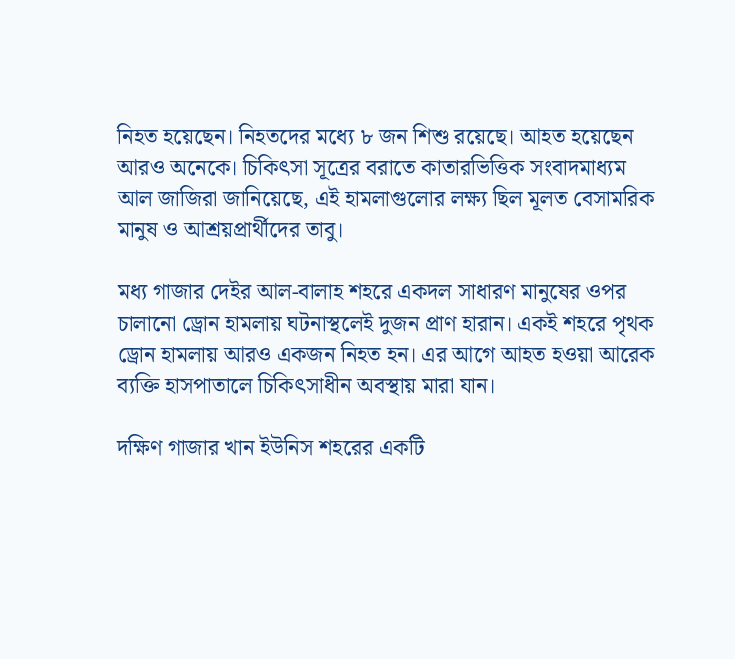নিহত হয়েছেন। নিহতদের মধ্যে ৮ জন শিশু রয়েছে। আহত হয়েছেন আরও অনেকে। চিকিৎসা সূত্রের বরাতে কাতারভিত্তিক সংবাদমাধ্যম আল জাজিরা জানিয়েছে, এই হামলাগুলোর লক্ষ্য ছিল মূলত বেসামরিক মানুষ ও আশ্রয়প্রার্থীদের তাবু।

মধ্য গাজার দেইর আল-বালাহ শহরে একদল সাধারণ মানুষের ওপর চালানো ড্রোন হামলায় ঘটনাস্থলেই দুজন প্রাণ হারান। একই শহরে পৃথক ড্রোন হামলায় আরও একজন নিহত হন। এর আগে আহত হওয়া আরেক ব্যক্তি হাসপাতালে চিকিৎসাধীন অবস্থায় মারা যান।

দক্ষিণ গাজার খান ইউনিস শহরের একটি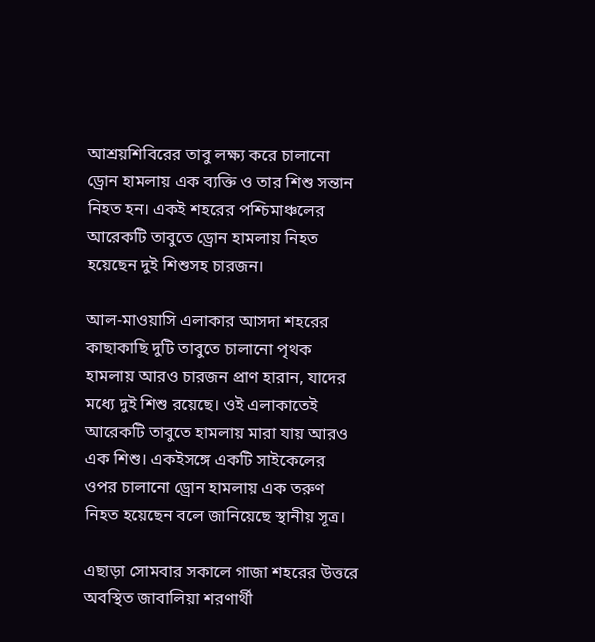আশ্রয়শিবিরের তাবু লক্ষ্য করে চালানো ড্রোন হামলায় এক ব্যক্তি ও তার শিশু সন্তান নিহত হন। একই শহরের পশ্চিমাঞ্চলের আরেকটি তাবুতে ড্রোন হামলায় নিহত হয়েছেন দুই শিশুসহ চারজন।

আল-মাওয়াসি এলাকার আসদা শহরের কাছাকাছি দুটি তাবুতে চালানো পৃথক হামলায় আরও চারজন প্রাণ হারান, যাদের মধ্যে দুই শিশু রয়েছে। ওই এলাকাতেই আরেকটি তাবুতে হামলায় মারা যায় আরও এক শিশু। একইসঙ্গে একটি সাইকেলের ওপর চালানো ড্রোন হামলায় এক তরুণ নিহত হয়েছেন বলে জানিয়েছে স্থানীয় সূত্র।

এছাড়া সোমবার সকালে গাজা শহরের উত্তরে অবস্থিত জাবালিয়া শরণার্থী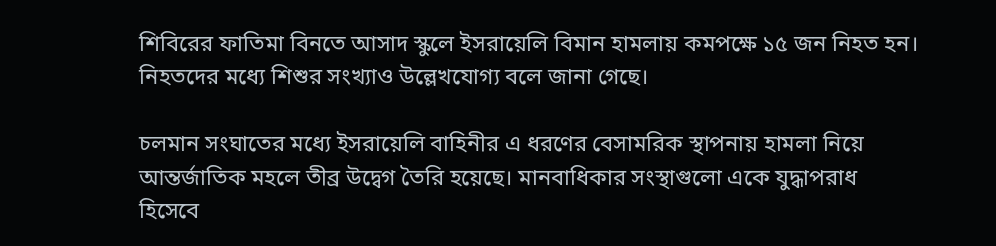শিবিরের ফাতিমা বিনতে আসাদ স্কুলে ইসরায়েলি বিমান হামলায় কমপক্ষে ১৫ জন নিহত হন। নিহতদের মধ্যে শিশুর সংখ্যাও উল্লেখযোগ্য বলে জানা গেছে।

চলমান সংঘাতের মধ্যে ইসরায়েলি বাহিনীর এ ধরণের বেসামরিক স্থাপনায় হামলা নিয়ে আন্তর্জাতিক মহলে তীব্র উদ্বেগ তৈরি হয়েছে। মানবাধিকার সংস্থাগুলো একে যুদ্ধাপরাধ হিসেবে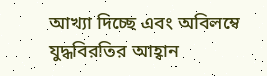আখ্যা দিচ্ছে এবং অবিলম্বে যুদ্ধবিরতির আহ্বান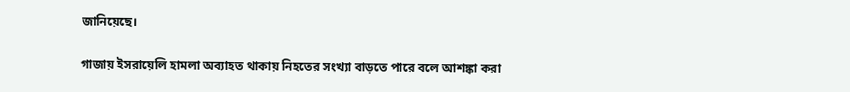জানিয়েছে।

গাজায় ইসরায়েলি হামলা অব্যাহত থাকায় নিহতের সংখ্যা বাড়তে পারে বলে আশঙ্কা করা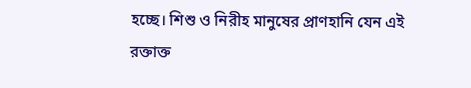হচ্ছে। শিশু ও নিরীহ মানুষের প্রাণহানি যেন এই রক্তাক্ত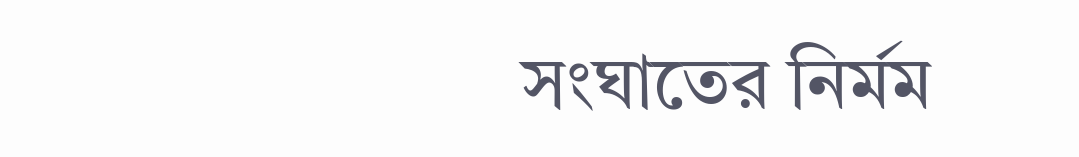সংঘাতের নির্মম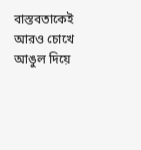বাস্তবতাকেই আরও চোখে আঙুল দিয়ে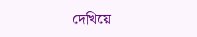দেখিয়ে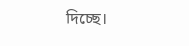দিচ্ছে।